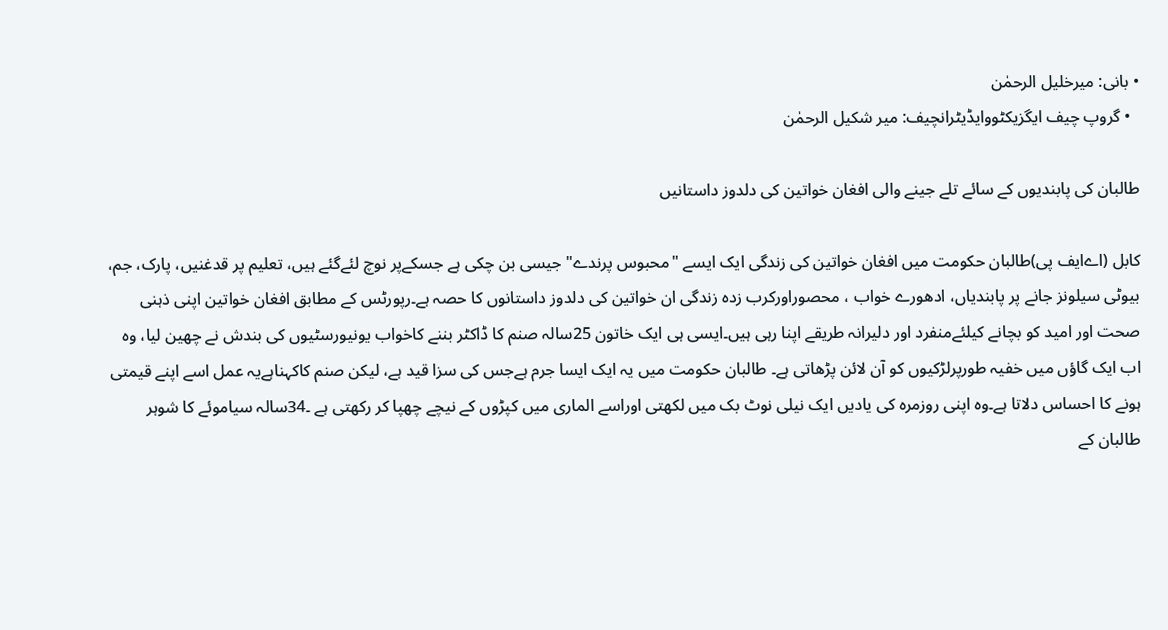• بانی: میرخلیل الرحمٰن
  • گروپ چیف ایگزیکٹووایڈیٹرانچیف: میر شکیل الرحمٰن

طالبان کی پابندیوں کے سائے تلے جینے والی افغان خواتین کی دلدوز داستانیں

کابل (اےایف پی)طالبان حکومت میں افغان خواتین کی زندگی ایک ایسے "محبوس پرندے" جیسی بن چکی ہے جسکےپر نوچ لئےگئے ہیں، تعلیم پر قدغنیں، پارک، جم، بیوٹی سیلونز جانے پر پابندیاں، ادھورے خواب ، محصوراورکرب زدہ زندگی ان خواتین کی دلدوز داستانوں کا حصہ ہے۔رپورٹس کے مطابق افغان خواتین اپنی ذہنی صحت اور امید کو بچانے کیلئےمنفرد اور دلیرانہ طریقے اپنا رہی ہیں۔ایسی ہی ایک خاتون 25سالہ صنم کا ڈاکٹر بننے کاخواب یونیورسٹیوں کی بندش نے چھین لیا، وہ اب ایک گاؤں میں خفیہ طورپرلڑکیوں کو آن لائن پڑھاتی ہے۔ طالبان حکومت میں یہ ایک ایسا جرم ہےجس کی سزا قید ہے، لیکن صنم کاکہناہےیہ عمل اسے اپنے قیمتی ہونے کا احساس دلاتا ہے۔وہ اپنی روزمرہ کی یادیں ایک نیلی نوٹ بک میں لکھتی اوراسے الماری میں کپڑوں کے نیچے چھپا کر رکھتی ہے ۔34سالہ سیاموئے کا شوہر طالبان کے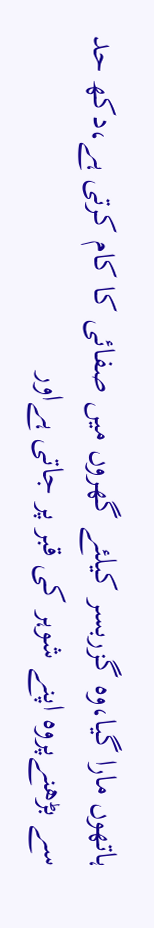ہاتھوں مارا گیا،وہ گزربسر کیلئے گھروں میں صفائی کا کام کرتی ہے،دکھ حد سے بڑھنےپروہ اپنے شوہر کی قبر پر جاتی ہےاور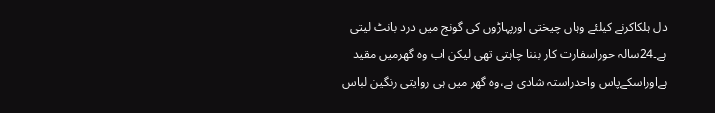دل ہلکاکرنے کیلئے وہاں چیختی اورپہاڑوں کی گونج میں درد بانٹ لیتی ہے۔24سالہ حوراسفارت کار بننا چاہتی تھی لیکن اب وہ گھرمیں مقید ہےاوراسکےپاس واحدراستہ شادی ہے،وہ گھر میں ہی روایتی رنگین لباس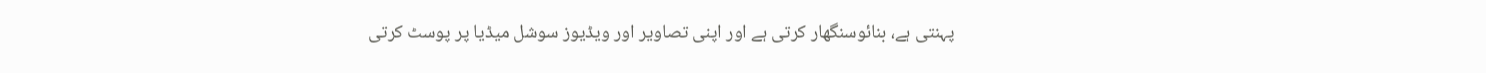پہنتی ہے، بنائوسنگھار کرتی ہے اور اپنی تصاویر اور ویڈیوز سوشل میڈیا پر پوسٹ کرتی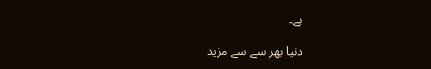ہے۔

دنیا بھر سے سے مزید